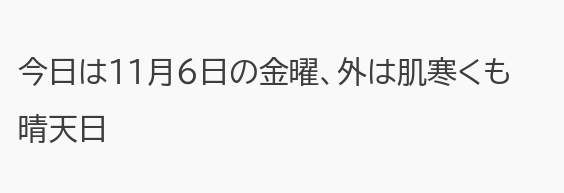今日は11月6日の金曜、外は肌寒くも晴天日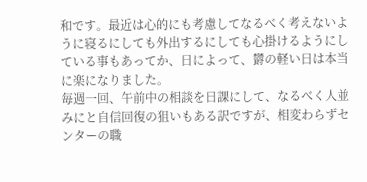和です。最近は心的にも考慮してなるべく考えないように寝るにしても外出するにしても心掛けるようにしている事もあってか、日によって、欝の軽い日は本当に楽になりました。
毎週一回、午前中の相談を日課にして、なるべく人並みにと自信回復の狙いもある訳ですが、相変わらずセンターの職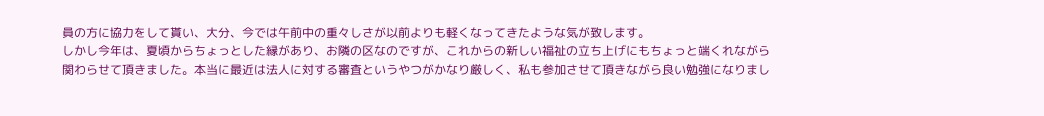員の方に協力をして貰い、大分、今では午前中の重々しさが以前よりも軽くなってきたような気が致します。
しかし今年は、夏頃からちょっとした縁があり、お隣の区なのですが、これからの新しい福祉の立ち上げにもちょっと端くれながら関わらせて頂きました。本当に最近は法人に対する審査というやつがかなり厳しく、私も参加させて頂きながら良い勉強になりまし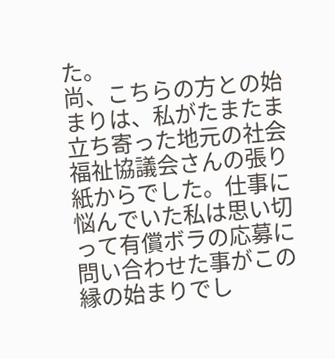た。
尚、こちらの方との始まりは、私がたまたま立ち寄った地元の社会福祉協議会さんの張り紙からでした。仕事に悩んでいた私は思い切って有償ボラの応募に問い合わせた事がこの縁の始まりでし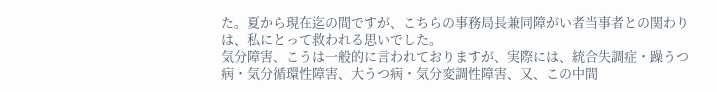た。夏から現在迄の間ですが、こちらの事務局長兼同障がい者当事者との関わりは、私にとって救われる思いでした。
気分障害、こうは一般的に言われておりますが、実際には、統合失調症・躁うつ病・気分循環性障害、大うつ病・気分変調性障害、又、この中間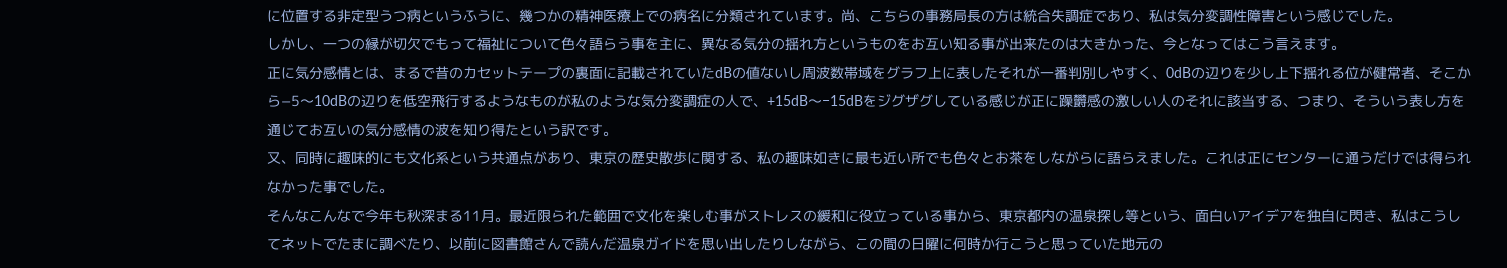に位置する非定型うつ病というふうに、幾つかの精神医療上での病名に分類されています。尚、こちらの事務局長の方は統合失調症であり、私は気分変調性障害という感じでした。
しかし、一つの縁が切欠でもって福祉について色々語らう事を主に、異なる気分の揺れ方というものをお互い知る事が出来たのは大きかった、今となってはこう言えます。
正に気分感情とは、まるで昔のカセットテープの裏面に記載されていたdBの値ないし周波数帯域をグラフ上に表したそれが一番判別しやすく、0dBの辺りを少し上下揺れる位が健常者、そこから−5〜10dBの辺りを低空飛行するようなものが私のような気分変調症の人で、+15dB〜−15dBをジグザグしている感じが正に躁欝感の激しい人のそれに該当する、つまり、そういう表し方を通じてお互いの気分感情の波を知り得たという訳です。
又、同時に趣味的にも文化系という共通点があり、東京の歴史散歩に関する、私の趣味如きに最も近い所でも色々とお茶をしながらに語らえました。これは正にセンターに通うだけでは得られなかった事でした。
そんなこんなで今年も秋深まる11月。最近限られた範囲で文化を楽しむ事がストレスの緩和に役立っている事から、東京都内の温泉探し等という、面白いアイデアを独自に閃き、私はこうしてネットでたまに調べたり、以前に図書館さんで読んだ温泉ガイドを思い出したりしながら、この間の日曜に何時か行こうと思っていた地元の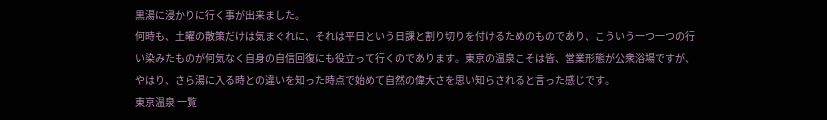黒湯に浸かりに行く事が出来ました。
何時も、土曜の散策だけは気まぐれに、それは平日という日課と割り切りを付けるためのものであり、こういう一つ一つの行い染みたものが何気なく自身の自信回復にも役立って行くのであります。東京の温泉こそは皆、営業形態が公衆浴場ですが、やはり、さら湯に入る時との違いを知った時点で始めて自然の偉大さを思い知らされると言った感じです。
東京温泉 一覧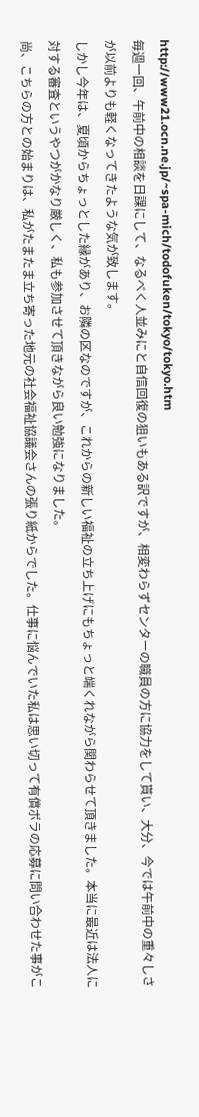http://www21.ocn.ne.jp/~spa-mich/todofuken/tokyo/tokyo.htm
毎週一回、午前中の相談を日課にして、なるべく人並みにと自信回復の狙いもある訳ですが、相変わらずセンターの職員の方に協力をして貰い、大分、今では午前中の重々しさが以前よりも軽くなってきたような気が致します。
しかし今年は、夏頃からちょっとした縁があり、お隣の区なのですが、これからの新しい福祉の立ち上げにもちょっと端くれながら関わらせて頂きました。本当に最近は法人に対する審査というやつがかなり厳しく、私も参加させて頂きながら良い勉強になりました。
尚、こちらの方との始まりは、私がたまたま立ち寄った地元の社会福祉協議会さんの張り紙からでした。仕事に悩んでいた私は思い切って有償ボラの応募に問い合わせた事がこ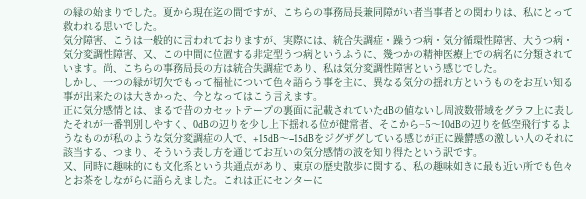の縁の始まりでした。夏から現在迄の間ですが、こちらの事務局長兼同障がい者当事者との関わりは、私にとって救われる思いでした。
気分障害、こうは一般的に言われておりますが、実際には、統合失調症・躁うつ病・気分循環性障害、大うつ病・気分変調性障害、又、この中間に位置する非定型うつ病というふうに、幾つかの精神医療上での病名に分類されています。尚、こちらの事務局長の方は統合失調症であり、私は気分変調性障害という感じでした。
しかし、一つの縁が切欠でもって福祉について色々語らう事を主に、異なる気分の揺れ方というものをお互い知る事が出来たのは大きかった、今となってはこう言えます。
正に気分感情とは、まるで昔のカセットテープの裏面に記載されていたdBの値ないし周波数帯域をグラフ上に表したそれが一番判別しやすく、0dBの辺りを少し上下揺れる位が健常者、そこから−5〜10dBの辺りを低空飛行するようなものが私のような気分変調症の人で、+15dB〜−15dBをジグザグしている感じが正に躁欝感の激しい人のそれに該当する、つまり、そういう表し方を通じてお互いの気分感情の波を知り得たという訳です。
又、同時に趣味的にも文化系という共通点があり、東京の歴史散歩に関する、私の趣味如きに最も近い所でも色々とお茶をしながらに語らえました。これは正にセンターに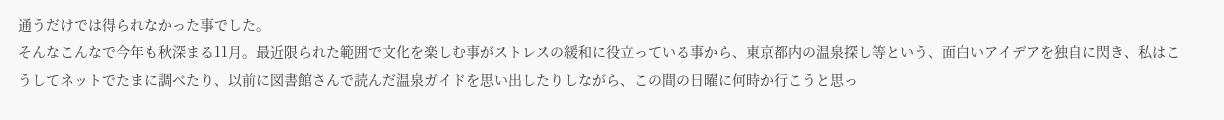通うだけでは得られなかった事でした。
そんなこんなで今年も秋深まる11月。最近限られた範囲で文化を楽しむ事がストレスの緩和に役立っている事から、東京都内の温泉探し等という、面白いアイデアを独自に閃き、私はこうしてネットでたまに調べたり、以前に図書館さんで読んだ温泉ガイドを思い出したりしながら、この間の日曜に何時か行こうと思っ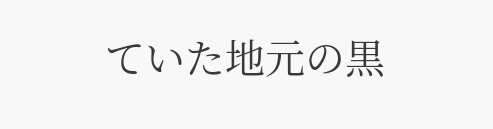ていた地元の黒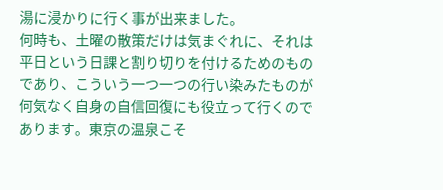湯に浸かりに行く事が出来ました。
何時も、土曜の散策だけは気まぐれに、それは平日という日課と割り切りを付けるためのものであり、こういう一つ一つの行い染みたものが何気なく自身の自信回復にも役立って行くのであります。東京の温泉こそ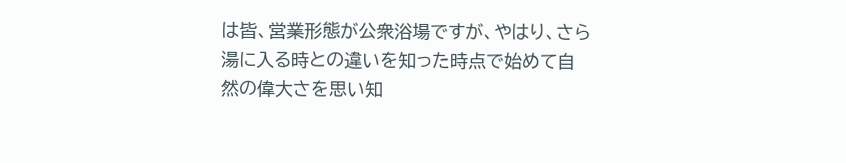は皆、営業形態が公衆浴場ですが、やはり、さら湯に入る時との違いを知った時点で始めて自然の偉大さを思い知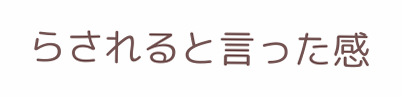らされると言った感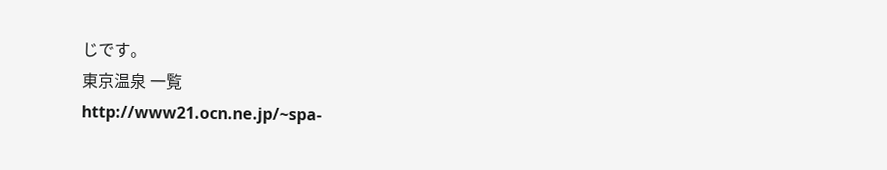じです。
東京温泉 一覧
http://www21.ocn.ne.jp/~spa-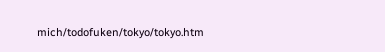mich/todofuken/tokyo/tokyo.htm